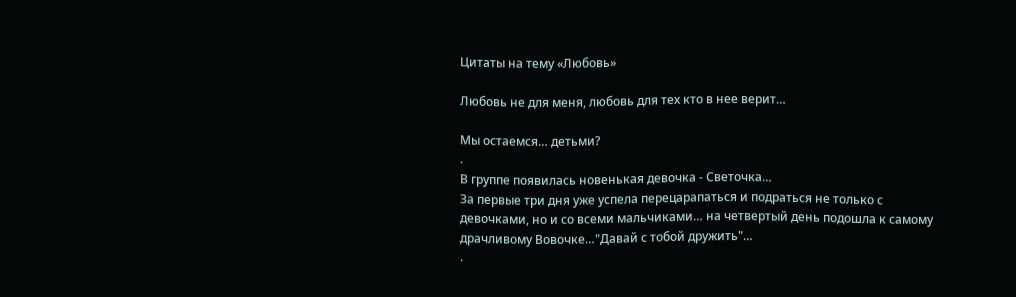Цитаты на тему «Любовь»

Любовь не для меня, любовь для тех кто в нее верит…

Мы остаемся… детьми?
.
В группе появилась новенькая девочка - Светочка…
За первые три дня уже успела перецарапаться и подраться не только с девочками, но и со всеми мальчиками… на четвертый день подошла к самому драчливому Вовочке…"Давай с тобой дружить"…
.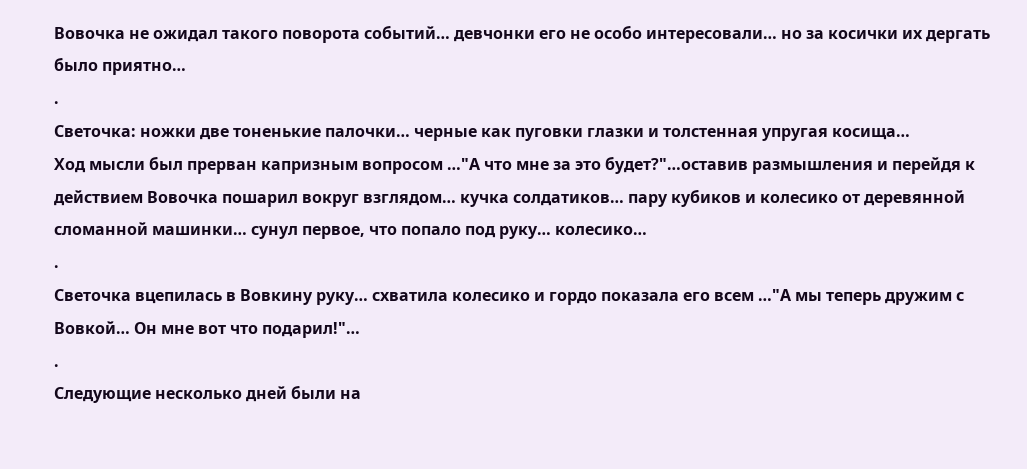Вовочка не ожидал такого поворота событий… девчонки его не особо интересовали… но за косички их дергать было приятно…
.
Светочка: ножки две тоненькие палочки… черные как пуговки глазки и толстенная упругая косища…
Ход мысли был прерван капризным вопросом …"А что мне за это будет?"…оставив размышления и перейдя к действием Вовочка пошарил вокруг взглядом… кучка солдатиков… пару кубиков и колесико от деревянной сломанной машинки… сунул первое, что попало под руку… колесико…
.
Светочка вцепилась в Вовкину руку… схватила колесико и гордо показала его всем …"А мы теперь дружим с Вовкой… Он мне вот что подарил!"…
.
Следующие несколько дней были на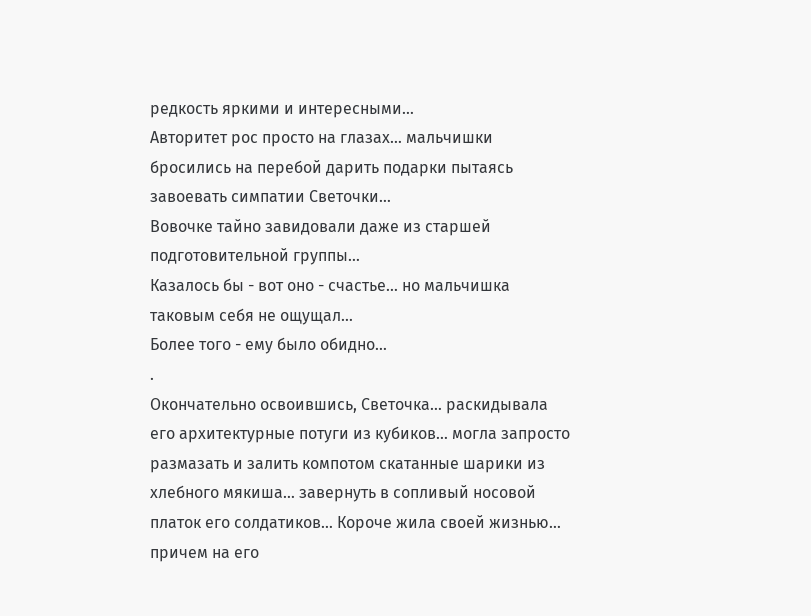редкость яркими и интересными…
Авторитет рос просто на глазах… мальчишки бросились на перебой дарить подарки пытаясь завоевать симпатии Светочки…
Вовочке тайно завидовали даже из старшей подготовительной группы…
Казалось бы - вот оно - счастье… но мальчишка таковым себя не ощущал…
Более того - ему было обидно…
.
Окончательно освоившись, Светочка… раскидывала его архитектурные потуги из кубиков… могла запросто размазать и залить компотом скатанные шарики из хлебного мякиша… завернуть в сопливый носовой платок его солдатиков… Короче жила своей жизнью… причем на его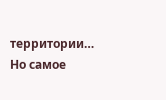территории…
Но самое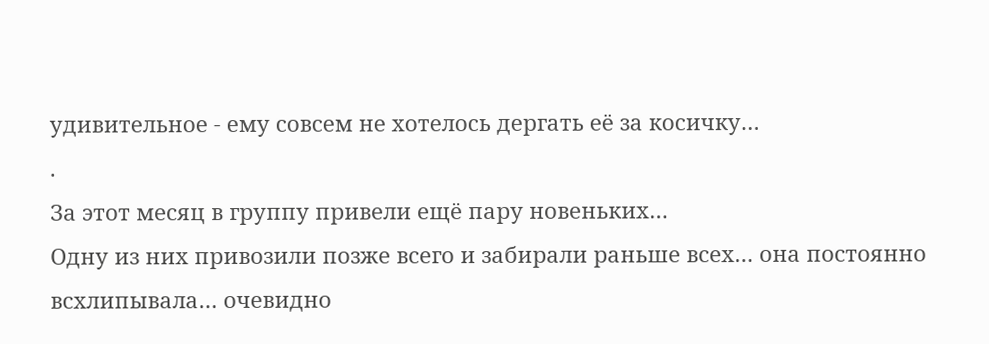удивительное - ему совсем не хотелось дергать её за косичку…
.
За этот месяц в группу привели ещё пару новеньких…
Одну из них привозили позже всего и забирали раньше всех… она постоянно всхлипывала… очевидно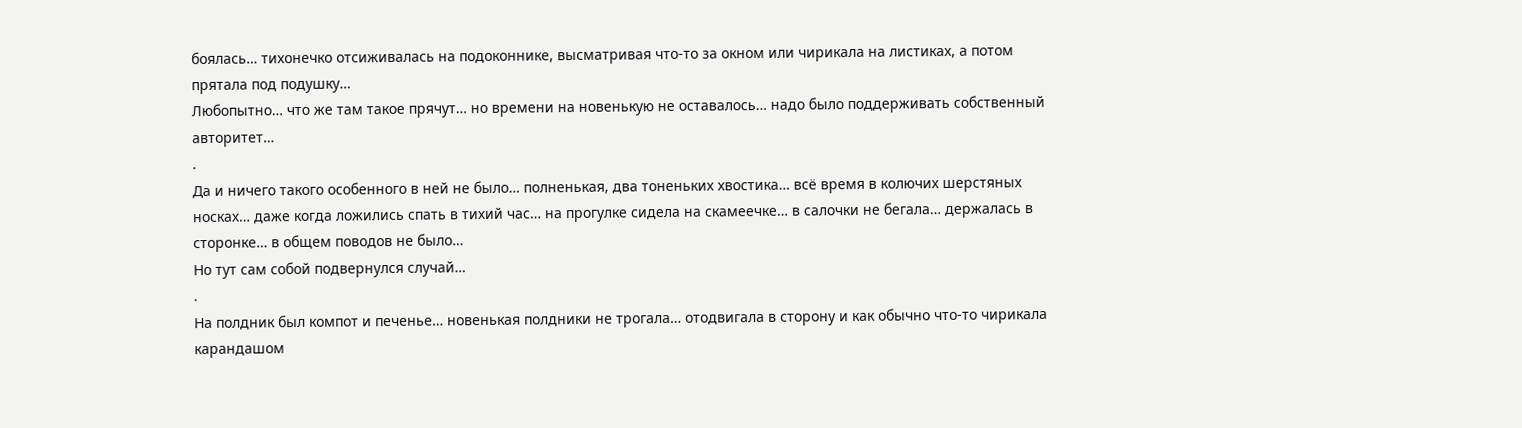боялась… тихонечко отсиживалась на подоконнике, высматривая что-то за окном или чирикала на листиках, а потом прятала под подушку…
Любопытно… что же там такое прячут… но времени на новенькую не оставалось… надо было поддерживать собственный авторитет…
.
Да и ничего такого особенного в ней не было… полненькая, два тоненьких хвостика… всё время в колючих шерстяных носках… даже когда ложились спать в тихий час… на прогулке сидела на скамеечке… в салочки не бегала… держалась в сторонке… в общем поводов не было…
Но тут сам собой подвернулся случай…
.
На полдник был компот и печенье… новенькая полдники не трогала… отодвигала в сторону и как обычно что-то чирикала карандашом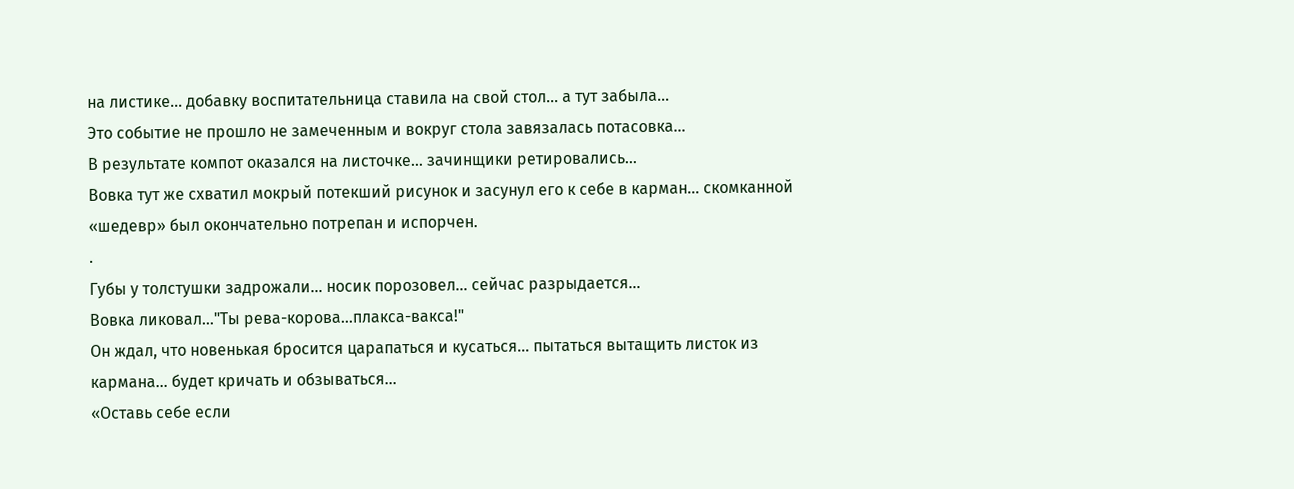на листике… добавку воспитательница ставила на свой стол… а тут забыла…
Это событие не прошло не замеченным и вокруг стола завязалась потасовка…
В результате компот оказался на листочке… зачинщики ретировались…
Вовка тут же схватил мокрый потекший рисунок и засунул его к себе в карман… скомканной «шедевр» был окончательно потрепан и испорчен.
.
Губы у толстушки задрожали… носик порозовел… сейчас разрыдается…
Вовка ликовал…"Ты рева-корова…плакса-вакса!"
Он ждал, что новенькая бросится царапаться и кусаться… пытаться вытащить листок из кармана… будет кричать и обзываться…
«Оставь себе если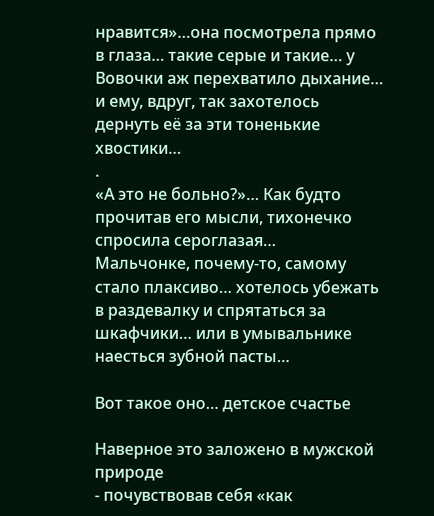нравится»…она посмотрела прямо в глаза… такие серые и такие… у Вовочки аж перехватило дыхание… и ему, вдруг, так захотелось дернуть её за эти тоненькие хвостики…
.
«А это не больно?»… Как будто прочитав его мысли, тихонечко спросила сероглазая…
Мальчонке, почему-то, самому стало плаксиво… хотелось убежать в раздевалку и спрятаться за шкафчики… или в умывальнике наесться зубной пасты…

Вот такое оно… детское счастье

Наверное это заложено в мужской природе
- почувствовав себя «как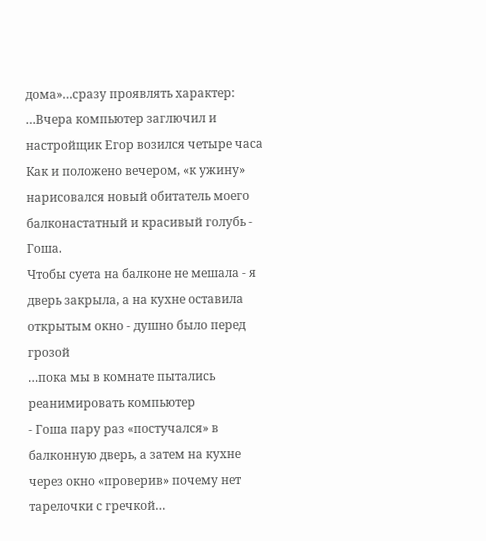дома»…сразу проявлять характер:
…Вчера компьютер заглючил и настройщик Егор возился четыре часа
Как и положено вечером, «к ужину» нарисовался новый обитатель моего балконастатный и красивый голубь - Гоша.
Чтобы суета на балконе не мешала - я дверь закрыла, а на кухне оставила открытым окно - душно было перед грозой
…пока мы в комнате пытались реанимировать компьютер
- Гоша пару раз «постучался» в балконную дверь, а затем на кухне через окно «проверив» почему нет тарелочки с гречкой…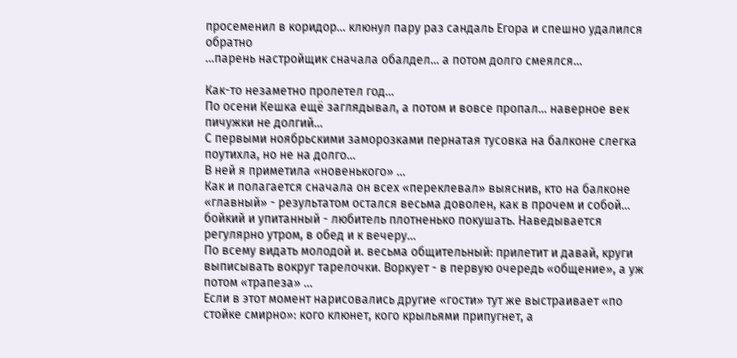просеменил в коридор… клюнул пару раз сандаль Егора и спешно удалился обратно
…парень настройщик сначала обалдел… а потом долго смеялся…

Как-то незаметно пролетел год…
По осени Кешка ещё заглядывал, а потом и вовсе пропал… наверное век пичужки не долгий…
С первыми ноябрьскими заморозками пернатая тусовка на балконе слегка поутихла, но не на долго…
В ней я приметила «новенького» …
Как и полагается сначала он всех «переклевал» выяснив, кто на балконе «главный» - результатом остался весьма доволен, как в прочем и собой… бойкий и упитанный - любитель плотненько покушать. Наведывается регулярно утром, в обед и к вечеру…
По всему видать молодой и. весьма общительный: прилетит и давай, круги выписывать вокруг тарелочки. Воркует - в первую очередь «общение», а уж потом «трапеза» …
Если в этот момент нарисовались другие «гости» тут же выстраивает «по стойке смирно»: кого клюнет, кого крыльями припугнет, а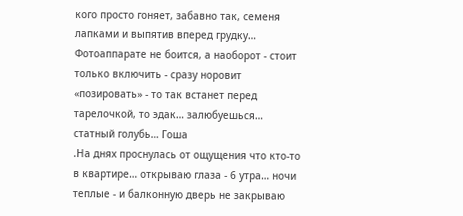кого просто гоняет, забавно так, семеня лапками и выпятив вперед грудку…
Фотоаппарате не боится, а наоборот - стоит только включить - сразу норовит «позировать» - то так встанет перед тарелочкой, то эдак… залюбуешься… статный голубь… Гоша
.На днях проснулась от ощущения что кто-то в квартире… открываю глаза - 6 утра… ночи теплые - и балконную дверь не закрываю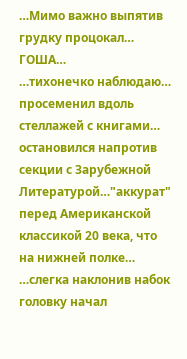…Мимо важно выпятив грудку процокал… ГОША…
…тихонечко наблюдаю… просеменил вдоль стеллажей с книгами… остановился напротив секции с Зарубежной Литературой…"аккурат" перед Американской классикой 20 века, что на нижней полке…
…слегка наклонив набок головку начал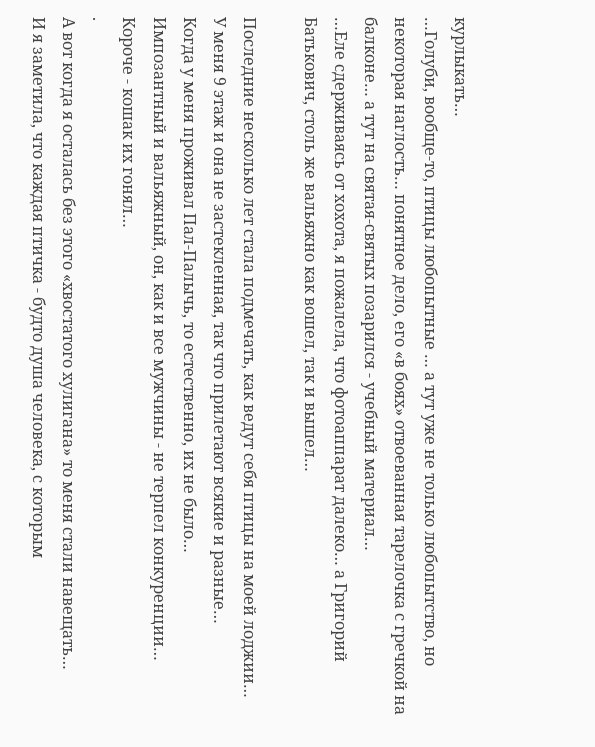курлыкать…
…Голуби, вообще-то, птицы любопытные … а тут уже не только любопытство, но некоторая наглость… понятное дело, его «в боях» отвоеванная тарелочка с гречкой на балконе… а тут на святая-святых позарился - учебный материал…
…Еле сдерживаясь от хохота, я пожалела, что фотоаппарат далеко… а Григорий Батькович, столь же вальяжно как вошел, так и вышел…

Последние несколько лет стала подмечать, как ведут себя птицы на моей лоджии…
У меня 9 этаж и она не застекленная, так что прилетают всякие и разные…
Когда у меня проживал Пал-Палычь, то естественно, их не было…
Импозантный и вальяжный, он, как и все мужчины - не терпел конкуренции…
Короче - кошак их гонял…
.
А вот когда я осталась без этого «хвостатого хулигана» то меня стали навещать…
И я заметила, что каждая птичка - будто душа человека, с которым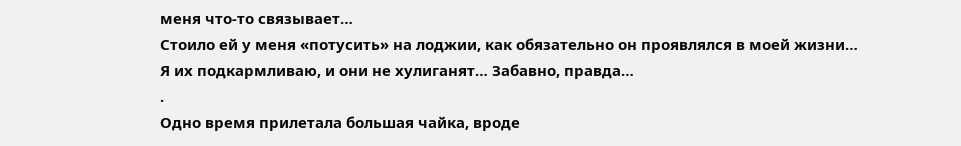меня что-то связывает…
Стоило ей у меня «потусить» на лоджии, как обязательно он проявлялся в моей жизни…
Я их подкармливаю, и они не хулиганят… Забавно, правда…
.
Одно время прилетала большая чайка, вроде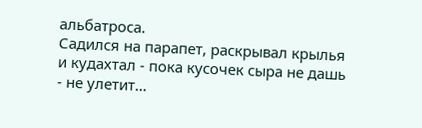альбатроса.
Садился на парапет, раскрывал крылья и кудахтал - пока кусочек сыра не дашь - не улетит…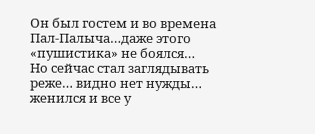Он был гостем и во времена Пал-Палыча…даже этого «пушистика» не боялся…
Но сейчас стал заглядывать реже… видно нет нужды… женился и все у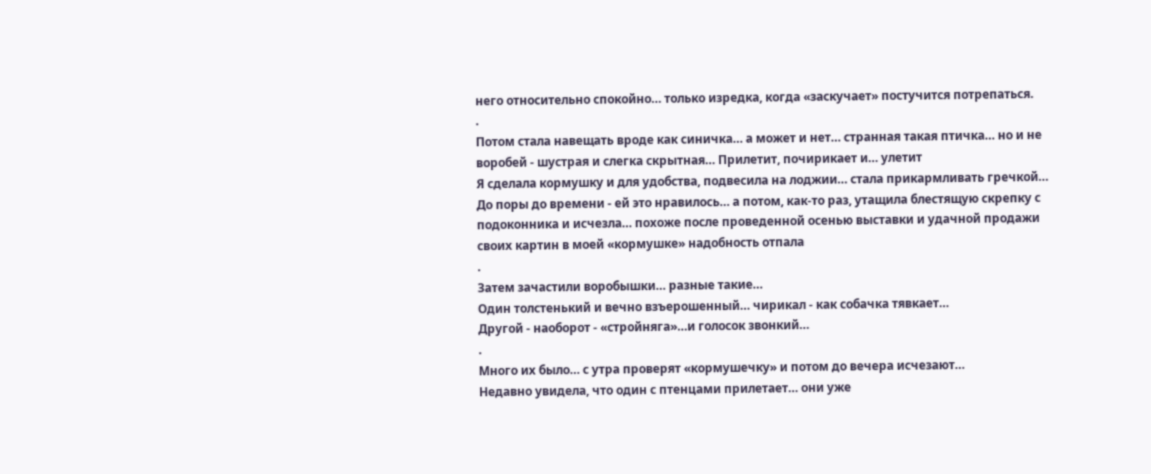него относительно спокойно… только изредка, когда «заскучает» постучится потрепаться.
.
Потом стала навещать вроде как синичка… а может и нет… странная такая птичка… но и не воробей - шустрая и слегка скрытная… Прилетит, почирикает и… улетит
Я сделала кормушку и для удобства, подвесила на лоджии… стала прикармливать гречкой…
До поры до времени - ей это нравилось… а потом, как-то раз, утащила блестящую скрепку с подоконника и исчезла… похоже после проведенной осенью выставки и удачной продажи своих картин в моей «кормушке» надобность отпала
.
Затем зачастили воробышки… разные такие…
Один толстенький и вечно взъерошенный… чирикал - как собачка тявкает…
Другой - наоборот - «стройняга»…и голосок звонкий…
.
Много их было… с утра проверят «кормушечку» и потом до вечера исчезают…
Недавно увидела, что один с птенцами прилетает… они уже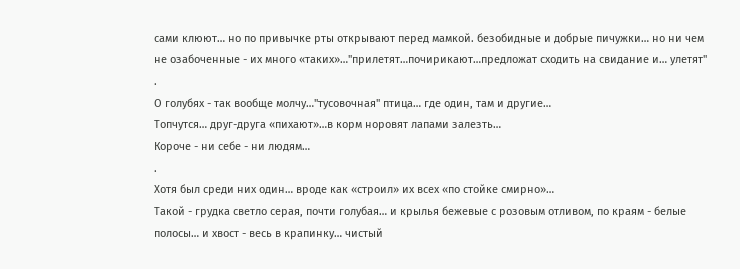сами клюют… но по привычке рты открывают перед мамкой. безобидные и добрые пичужки… но ни чем не озабоченные - их много «таких»…"прилетят…почирикают…предложат сходить на свидание и… улетят"
.
О голубях - так вообще молчу…"тусовочная" птица… где один, там и другие…
Топчутся… друг-друга «пихают»…в корм норовят лапами залезть…
Короче - ни себе - ни людям…
.
Хотя был среди них один… вроде как «строил» их всех «по стойке смирно»…
Такой - грудка светло серая, почти голубая… и крылья бежевые с розовым отливом, по краям - белые полосы… и хвост - весь в крапинку… чистый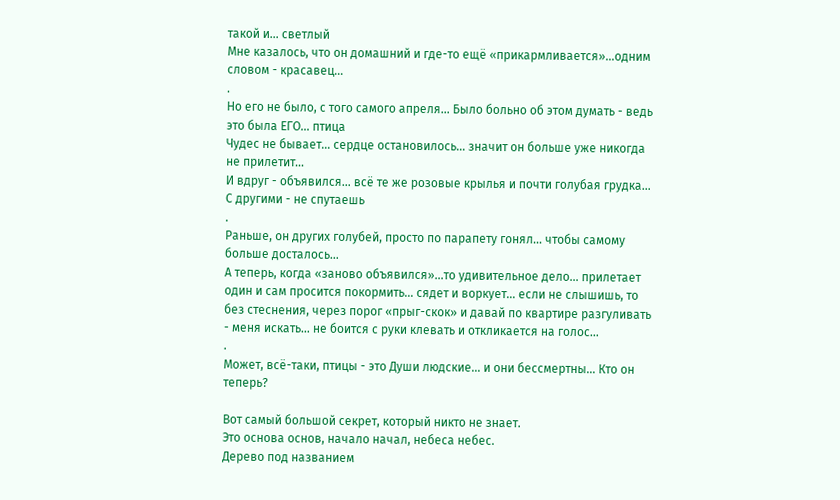такой и… светлый
Мне казалось, что он домашний и где-то ещё «прикармливается»…одним словом - красавец…
.
Но его не было, с того самого апреля… Было больно об этом думать - ведь это была ЕГО… птица
Чудес не бывает… сердце остановилось… значит он больше уже никогда не прилетит…
И вдруг - объявился… всё те же розовые крылья и почти голубая грудка…
С другими - не спутаешь
.
Раньше, он других голубей, просто по парапету гонял… чтобы самому больше досталось…
А теперь, когда «заново объявился»…то удивительное дело… прилетает один и сам просится покормить… сядет и воркует… если не слышишь, то без стеснения, через порог «прыг-скок» и давай по квартире разгуливать - меня искать… не боится с руки клевать и откликается на голос…
.
Может, всё-таки, птицы - это Души людские… и они бессмертны… Кто он теперь?

Вот самый большой секрет, который никто не знает.
Это основа основ, начало начал, небеса небес.
Дерево под названием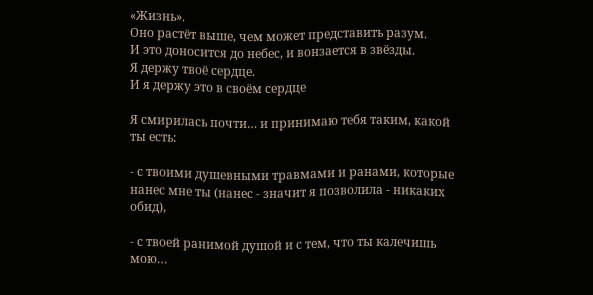«Жизнь».
Оно растёт выше, чем может представить разум.
И это доносится до небес, и вонзается в звёзды.
Я держу твоё сердце.
И я держу это в своём сердце

Я смирилась почти… и принимаю тебя таким, какой ты есть:

- с твоими душевными травмами и ранами, которые нанес мне ты (нанес - значит я позволила - никаких обид),

- с твоей ранимой душой и с тем, что ты калечишь мою…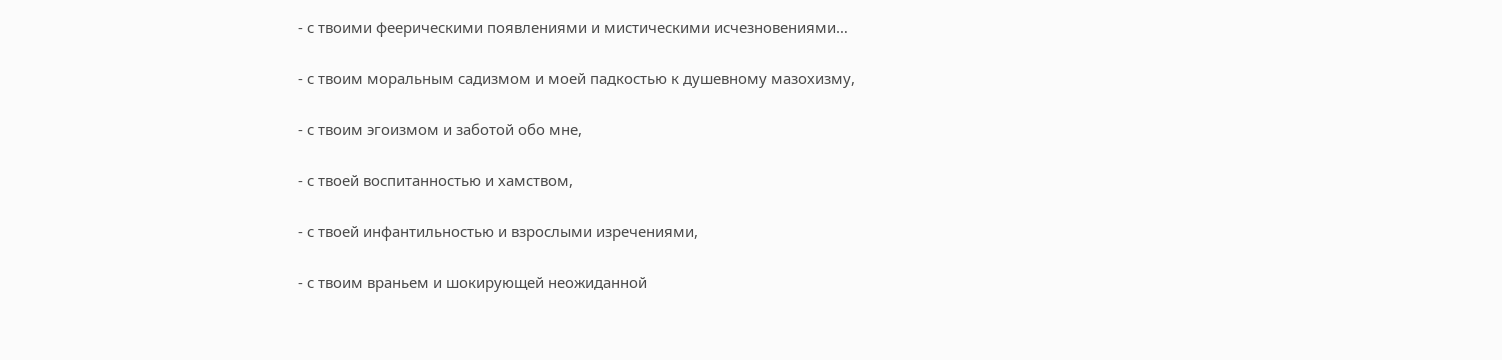- с твоими феерическими появлениями и мистическими исчезновениями…

- с твоим моральным садизмом и моей падкостью к душевному мазохизму,

- с твоим эгоизмом и заботой обо мне,

- с твоей воспитанностью и хамством,

- с твоей инфантильностью и взрослыми изречениями,

- с твоим враньем и шокирующей неожиданной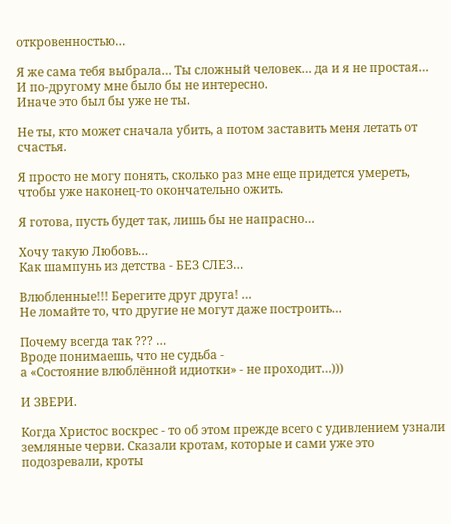откровенностью…

Я же сама тебя выбрала… Ты сложный человек… да и я не простая…
И по-другому мне было бы не интересно.
Иначе это был бы уже не ты.

Не ты, кто может сначала убить, а потом заставить меня летать от счастья.

Я просто не могу понять, сколько раз мне еще придется умереть, чтобы уже наконец-то окончательно ожить.

Я готова, пусть будет так, лишь бы не напрасно…

Хочу такую Любовь…
Как шампунь из детства - БЕЗ СЛЕЗ…

Влюбленные!!! Берегите друг друга! …
Не ломайте то, что другие не могут даже построить…

Почему всегда так ??? …
Вроде понимаешь, что не судьба -
а «Состояние влюблённой идиотки» - не проходит…)))

И ЗВЕРИ.

Когда Христос воскрес - то об этом прежде всего с удивлением узнали земляные черви. Сказали кротам, которые и сами уже это подозревали, кроты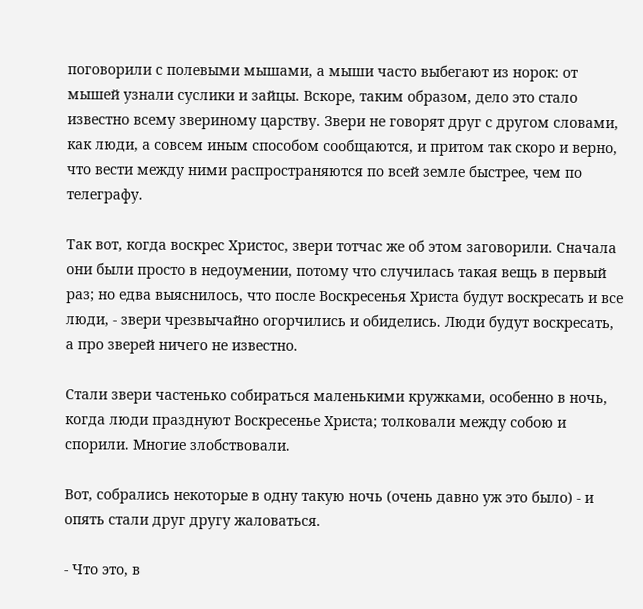поговорили с полевыми мышами, а мыши часто выбегают из норок: от мышей узнали суслики и зайцы. Вскоре, таким образом, дело это стало известно всему звериному царству. Звери не говорят друг с другом словами, как люди, а совсем иным способом сообщаются, и притом так скоро и верно, что вести между ними распространяются по всей земле быстрее, чем по телеграфу.

Так вот, когда воскрес Христос, звери тотчас же об этом заговорили. Сначала они были просто в недоумении, потому что случилась такая вещь в первый раз; но едва выяснилось, что после Воскресенья Христа будут воскресать и все люди, - звери чрезвычайно огорчились и обиделись. Люди будут воскресать, а про зверей ничего не известно.

Стали звери частенько собираться маленькими кружками, особенно в ночь, когда люди празднуют Воскресенье Христа; толковали между собою и спорили. Многие злобствовали.

Вот, собрались некоторые в одну такую ночь (очень давно уж это было) - и опять стали друг другу жаловаться.

- Что это, в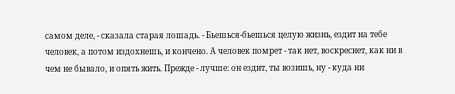самом деле, - сказала старая лошадь. - Бьешься-бьешься целую жизнь, ездит на тебе человек, а потом издохнешь, и кончено. А человек помрет - так нет, воскреснет, как ни в чем не бывало, и опять жить. Прежде - лучше: он ездит, ты возишь, ну - куда ни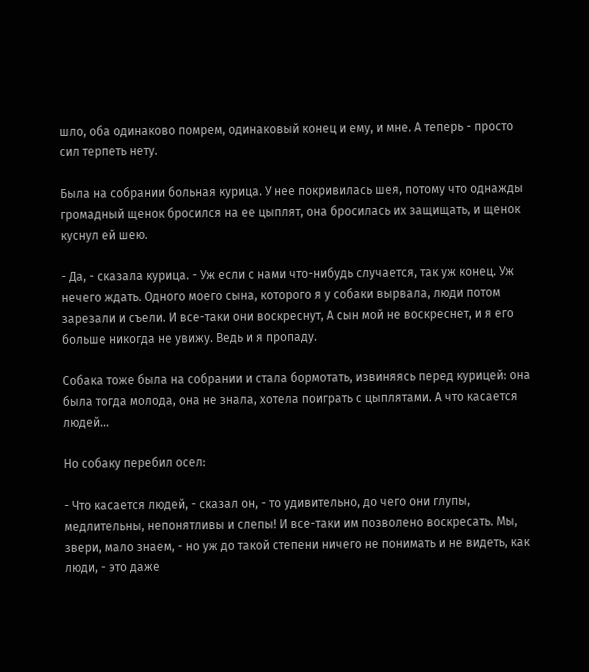шло, оба одинаково помрем, одинаковый конец и ему, и мне. А теперь - просто сил терпеть нету.

Была на собрании больная курица. У нее покривилась шея, потому что однажды громадный щенок бросился на ее цыплят, она бросилась их защищать, и щенок куснул ей шею.

- Да, - сказала курица. - Уж если с нами что-нибудь случается, так уж конец. Уж нечего ждать. Одного моего сына, которого я у собаки вырвала, люди потом зарезали и съели. И все-таки они воскреснут, А сын мой не воскреснет, и я его больше никогда не увижу. Ведь и я пропаду.

Собака тоже была на собрании и стала бормотать, извиняясь перед курицей: она была тогда молода, она не знала, хотела поиграть с цыплятами. А что касается людей…

Но собаку перебил осел:

- Что касается людей, - сказал он, - то удивительно, до чего они глупы, медлительны, непонятливы и слепы! И все-таки им позволено воскресать. Мы, звери, мало знаем, - но уж до такой степени ничего не понимать и не видеть, как люди, - это даже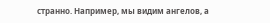странно. Например, мы видим ангелов, а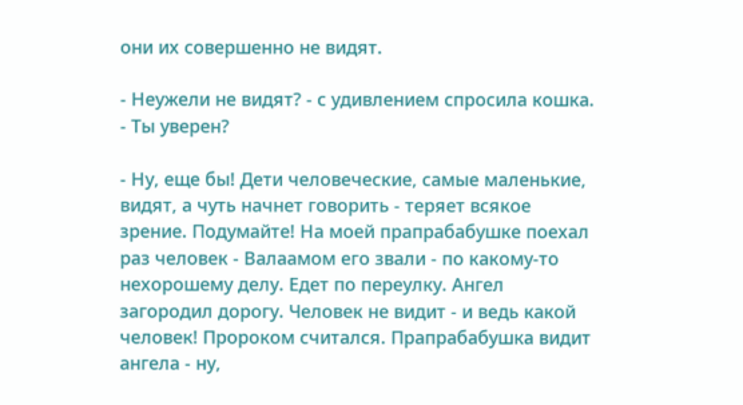они их совершенно не видят.

- Неужели не видят? - с удивлением спросила кошка. - Ты уверен?

- Ну, еще бы! Дети человеческие, самые маленькие, видят, а чуть начнет говорить - теряет всякое зрение. Подумайте! На моей прапрабабушке поехал раз человек - Валаамом его звали - по какому-то нехорошему делу. Едет по переулку. Ангел загородил дорогу. Человек не видит - и ведь какой человек! Пророком считался. Прапрабабушка видит ангела - ну,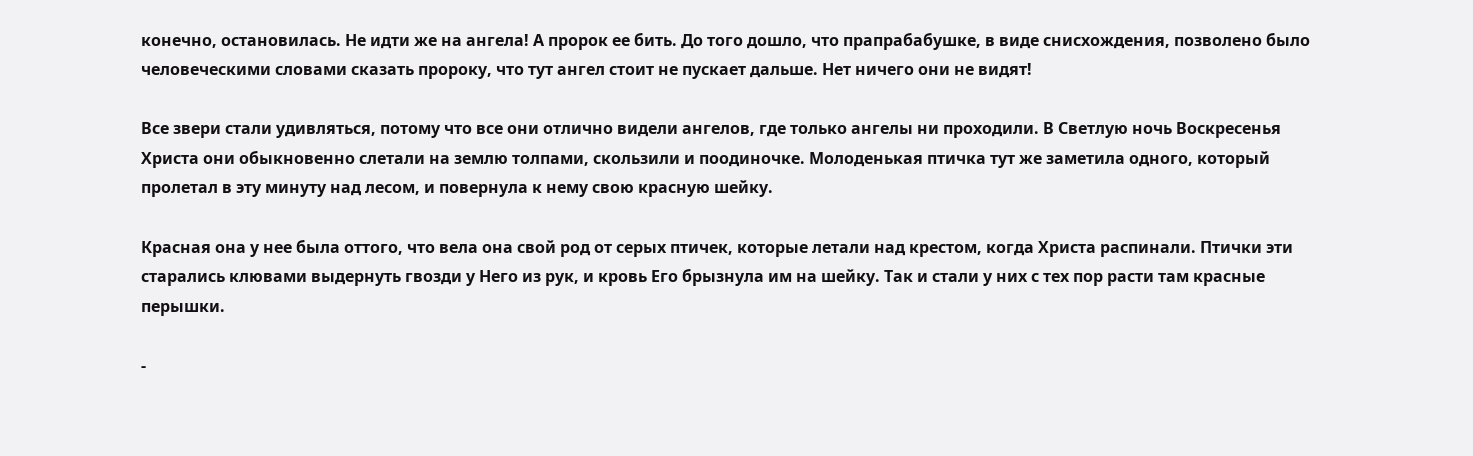конечно, остановилась. Не идти же на ангела! А пророк ее бить. До того дошло, что прапрабабушке, в виде снисхождения, позволено было человеческими словами сказать пророку, что тут ангел стоит не пускает дальше. Нет ничего они не видят!

Все звери стали удивляться, потому что все они отлично видели ангелов, где только ангелы ни проходили. В Светлую ночь Воскресенья Христа они обыкновенно слетали на землю толпами, скользили и поодиночке. Молоденькая птичка тут же заметила одного, который пролетал в эту минуту над лесом, и повернула к нему свою красную шейку.

Красная она у нее была оттого, что вела она свой род от серых птичек, которые летали над крестом, когда Христа распинали. Птички эти старались клювами выдернуть гвозди у Него из рук, и кровь Его брызнула им на шейку. Так и стали у них с тех пор расти там красные перышки.

-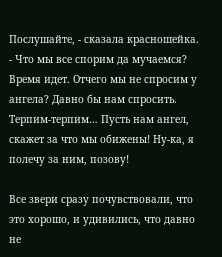Послушайте, - сказала красношейка. - Что мы все спорим да мучаемся? Время идет. Отчего мы не спросим у ангела? Давно бы нам спросить. Терпим-терпим… Пусть нам ангел, скажет за что мы обижены! Ну-ка, я полечу за ним, позову!

Все звери сразу почувствовали, что это хорошо, и удивились, что давно не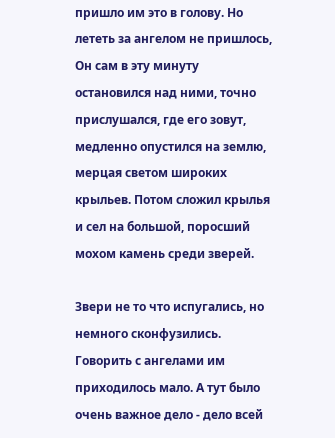пришло им это в голову. Но лететь за ангелом не пришлось, Он сам в эту минуту остановился над ними, точно прислушался, где его зовут, медленно опустился на землю, мерцая светом широких крыльев. Потом сложил крылья и сел на большой, поросший мохом камень среди зверей.

Звери не то что испугались, но немного сконфузились. Говорить с ангелами им приходилось мало. А тут было очень важное дело - дело всей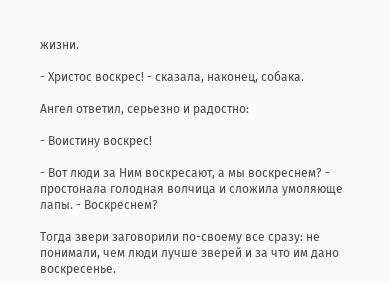жизни.

- Христос воскрес! - сказала, наконец, собака.

Ангел ответил, серьезно и радостно:

- Воистину воскрес!

- Вот люди за Ним воскресают, а мы воскреснем? - простонала голодная волчица и сложила умоляюще лапы. - Воскреснем?

Тогда звери заговорили по-своему все сразу: не понимали, чем люди лучше зверей и за что им дано воскресенье.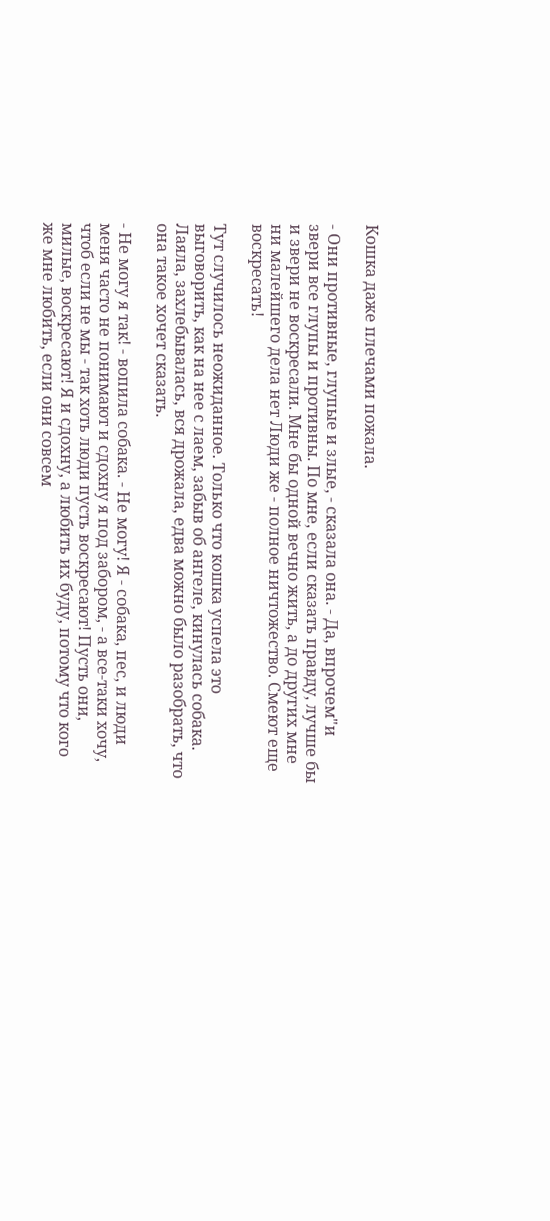Кошка даже плечами пожала.

- Они противные, глупые и злые, - сказала она. - Да, впрочем"и звери все глупы и противны. По мне, если сказать правду, лучше бы и звери не воскресали. Мне бы одной вечно жить, а до других мне ни малейшего дела нет Люди же - полное ничтожество. Смеют еще воскресать!

Тут случилось неожиданное. Только что кошка успела это выговорить, как на нее с лаем, забыв об ангеле, кинулась собака. Лаяла, захлебывалась, вся дрожала, едва можно было разобрать, что она такое хочет сказать.

- Не могу я так! - вопила собака. - Не могу! Я - собака, пес, и люди меня часто не понимают и сдохну я под забором, - а все-таки хочу, чтоб если не мы - так хоть люди пусть воскресают! Пусть они, милые, воскресают! Я и сдохну, а любить их буду, потому что кого же мне любить, если они совсем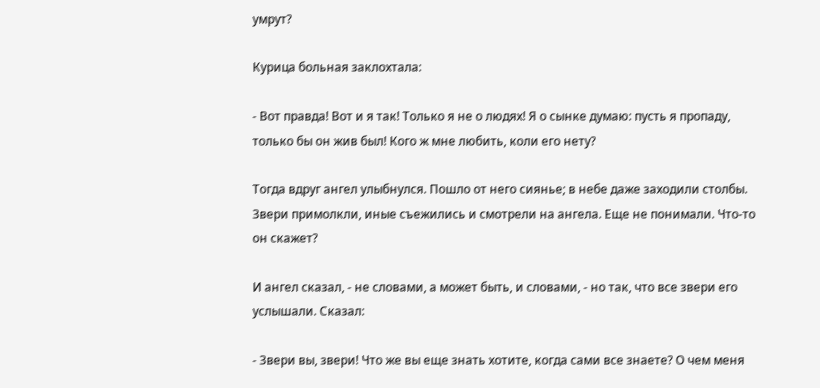умрут?

Курица больная заклохтала:

- Вот правда! Вот и я так! Только я не о людях! Я о сынке думаю: пусть я пропаду, только бы он жив был! Кого ж мне любить, коли его нету?

Тогда вдруг ангел улыбнулся. Пошло от него сиянье; в небе даже заходили столбы. Звери примолкли, иные съежились и смотрели на ангела. Еще не понимали. Что-то он скажет?

И ангел сказал, - не словами, а может быть, и словами, - но так, что все звери его услышали. Сказал:

- Звери вы, звери! Что же вы еще знать хотите, когда сами все знаете? О чем меня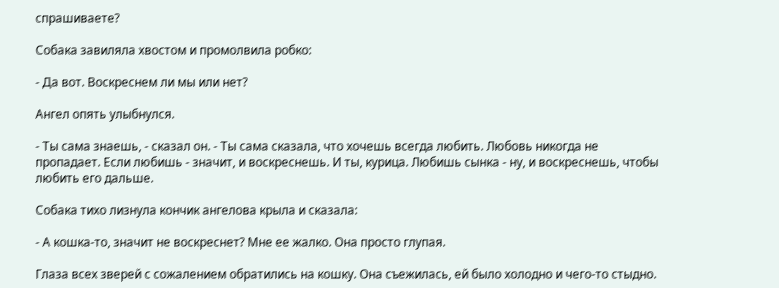спрашиваете?

Собака завиляла хвостом и промолвила робко:

- Да вот. Воскреснем ли мы или нет?

Ангел опять улыбнулся.

- Ты сама знаешь, - сказал он. - Ты сама сказала, что хочешь всегда любить. Любовь никогда не пропадает. Если любишь - значит, и воскреснешь. И ты, курица. Любишь сынка - ну, и воскреснешь, чтобы любить его дальше.

Собака тихо лизнула кончик ангелова крыла и сказала:

- А кошка-то, значит не воскреснет? Мне ее жалко. Она просто глупая.

Глаза всех зверей с сожалением обратились на кошку. Она съежилась, ей было холодно и чего-то стыдно.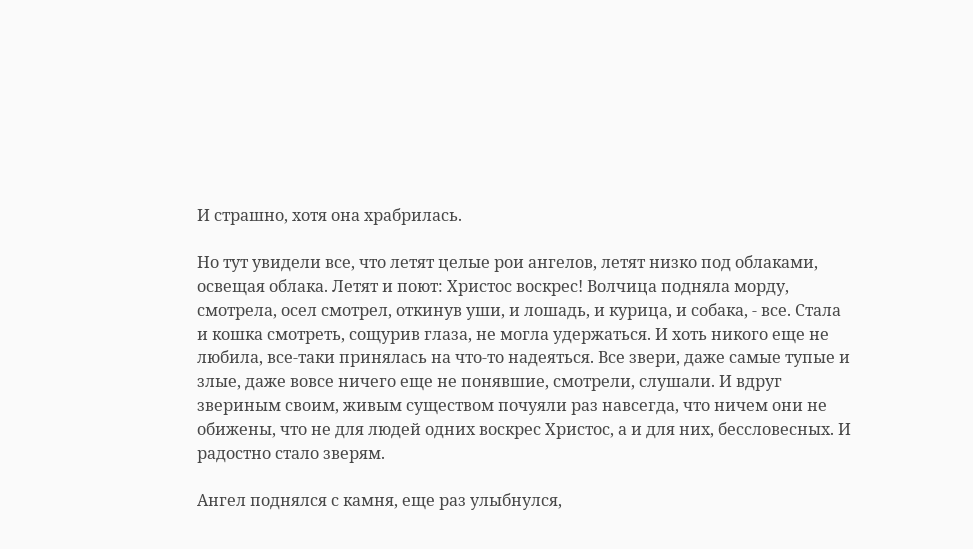И страшно, хотя она храбрилась.

Но тут увидели все, что летят целые рои ангелов, летят низко под облаками, освещая облака. Летят и поют: Христос воскрес! Волчица подняла морду, смотрела, осел смотрел, откинув уши, и лошадь, и курица, и собака, - все. Стала и кошка смотреть, сощурив глаза, не могла удержаться. И хоть никого еще не любила, все-таки принялась на что-то надеяться. Все звери, даже самые тупые и злые, даже вовсе ничего еще не понявшие, смотрели, слушали. И вдруг звериным своим, живым существом почуяли раз навсегда, что ничем они не обижены, что не для людей одних воскрес Христос, а и для них, бессловесных. И радостно стало зверям.

Ангел поднялся с камня, еще раз улыбнулся,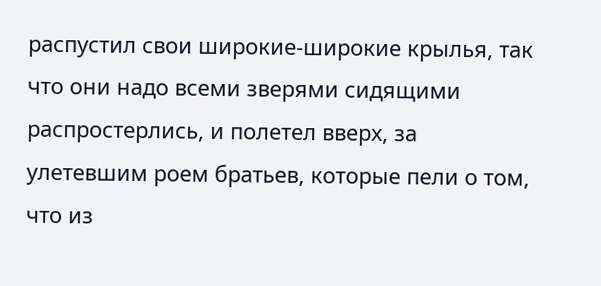распустил свои широкие-широкие крылья, так что они надо всеми зверями сидящими распростерлись, и полетел вверх, за улетевшим роем братьев, которые пели о том, что из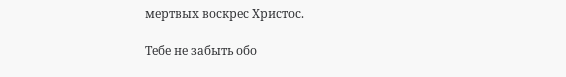мертвых воскрес Христос.

Тебе не забыть обо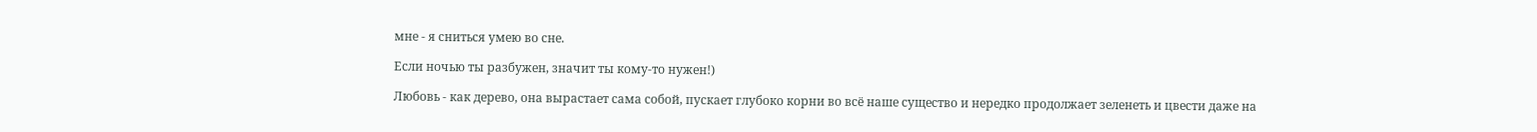мне - я сниться умею во сне.

Если ночью ты разбужен, значит ты кому-то нужен!)

Любовь - как дерево, она вырастает сама собой, пускает глубоко корни во всё наше существо и нередко продолжает зеленеть и цвести даже на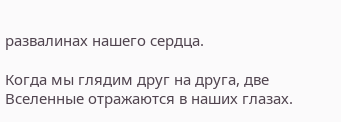развалинах нашего сердца.

Когда мы глядим друг на друга, две Вселенные отражаются в наших глазах.